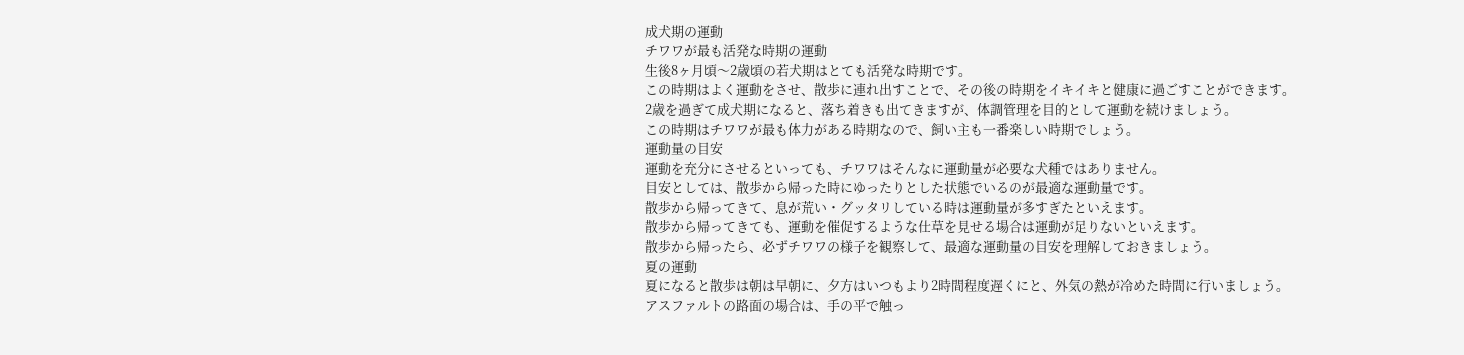成犬期の運動
チワワが最も活発な時期の運動
生後8ヶ月頃〜2歳頃の若犬期はとても活発な時期です。
この時期はよく運動をさせ、散歩に連れ出すことで、その後の時期をイキイキと健康に過ごすことができます。
2歳を過ぎて成犬期になると、落ち着きも出てきますが、体調管理を目的として運動を続けましょう。
この時期はチワワが最も体力がある時期なので、飼い主も一番楽しい時期でしょう。
運動量の目安
運動を充分にさせるといっても、チワワはそんなに運動量が必要な犬種ではありません。
目安としては、散歩から帰った時にゆったりとした状態でいるのが最適な運動量です。
散歩から帰ってきて、息が荒い・グッタリしている時は運動量が多すぎたといえます。
散歩から帰ってきても、運動を催促するような仕草を見せる場合は運動が足りないといえます。
散歩から帰ったら、必ずチワワの様子を観察して、最適な運動量の目安を理解しておきましょう。
夏の運動
夏になると散歩は朝は早朝に、夕方はいつもより2時間程度遅くにと、外気の熱が冷めた時間に行いましょう。
アスファルトの路面の場合は、手の平で触っ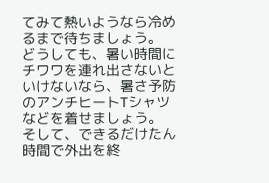てみて熱いようなら冷めるまで待ちましょう。
どうしても、暑い時間にチワワを連れ出さないといけないなら、暑さ予防のアンチヒートTシャツなどを着せましょう。
そして、できるだけたん時間で外出を終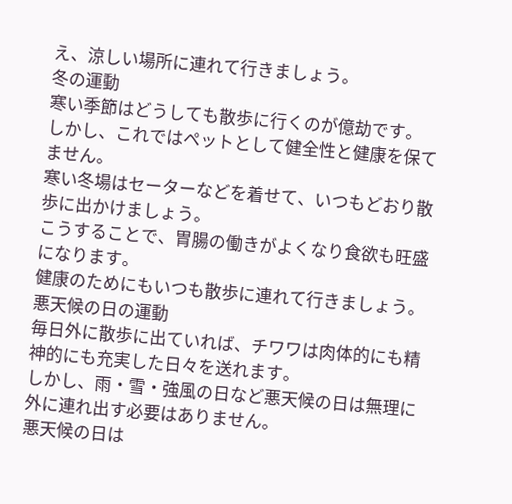え、涼しい場所に連れて行きましょう。
冬の運動
寒い季節はどうしても散歩に行くのが億劫です。
しかし、これではペットとして健全性と健康を保てません。
寒い冬場はセーターなどを着せて、いつもどおり散歩に出かけましょう。
こうすることで、胃腸の働きがよくなり食欲も旺盛になります。
健康のためにもいつも散歩に連れて行きましょう。
悪天候の日の運動
毎日外に散歩に出ていれば、チワワは肉体的にも精神的にも充実した日々を送れます。
しかし、雨・雪・強風の日など悪天候の日は無理に外に連れ出す必要はありません。
悪天候の日は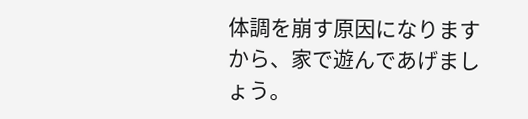体調を崩す原因になりますから、家で遊んであげましょう。